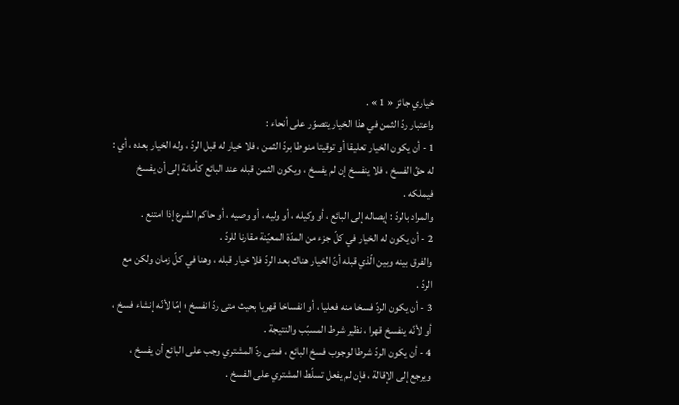خياري جائز « 1 » .
واعتبار ردّ الثمن في هذا الخيار يتصوّر على أنحاء :
1 - أن يكون الخيار تعليقا أو توقيتا منوطا بردّ الثمن ، فلا خيار له قبل الردّ ، وله الخيار بعده ، أي : له حقّ الفسخ ، فلا ينفسخ إن لم يفسخ ، ويكون الثمن قبله عند البائع كأمانة إلى أن يفسخ فيملكه .
والمراد بالردّ : إيصاله إلى البائع ، أو وكيله ، أو وليه ، أو وصيه ، أو حاكم الشرع إذا امتنع .
2 - أن يكون له الخيار في كلّ جزء من المدّة المعيّنة مقارنا للردّ .
والفرق بينه وبين الّذي قبله أنّ الخيار هناك بعد الردّ فلا خيار قبله ، وهنا في كلّ زمان ولكن مع الردّ .
3 - أن يكون الردّ فسخا منه فعليا ، أو انفساخا قهريا بحيث متى ردّ انفسخ ؛ إمّا لأنّه إنشاء فسخ ، أو لأنّه ينفسخ قهرا ، نظير شرط المسبّب والنتيجة .
4 - أن يكون الردّ شرطا لوجوب فسخ البائع ، فمتى ردّ المشتري وجب على البائع أن يفسخ ، ويرجع إلى الإقالة ، فإن لم يفعل تسلّط المشتري على الفسخ .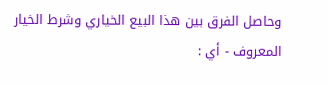وحاصل الفرق بين هذا البيع الخياري وشرط الخيار المعروف - أي :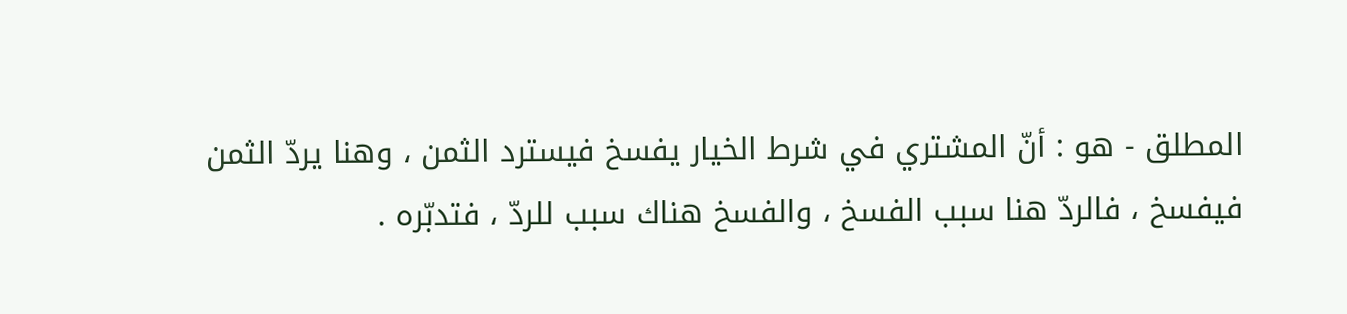المطلق - هو : أنّ المشتري في شرط الخيار يفسخ فيسترد الثمن ، وهنا يردّ الثمن فيفسخ ، فالردّ هنا سبب الفسخ ، والفسخ هناك سبب للردّ ، فتدبّره .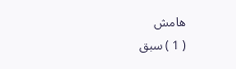هامش
( 1 ) سبق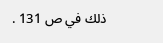ذلك في ص 131 .